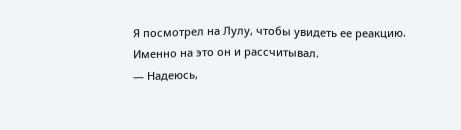Я посмотрел на Лулу, чтобы увидеть ее реакцию. Именно на это он и рассчитывал.
— Надеюсь,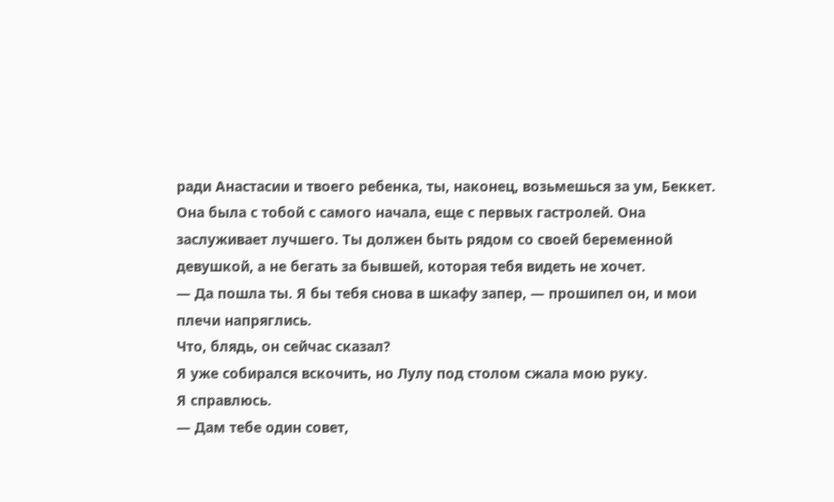ради Анастасии и твоего ребенка, ты, наконец, возьмешься за ум, Беккет. Она была с тобой с самого начала, еще с первых гастролей. Она заслуживает лучшего. Ты должен быть рядом со своей беременной девушкой, а не бегать за бывшей, которая тебя видеть не хочет.
— Да пошла ты. Я бы тебя снова в шкафу запер, — прошипел он, и мои плечи напряглись.
Что, блядь, он сейчас сказал?
Я уже собирался вскочить, но Лулу под столом сжала мою руку.
Я справлюсь.
— Дам тебе один совет,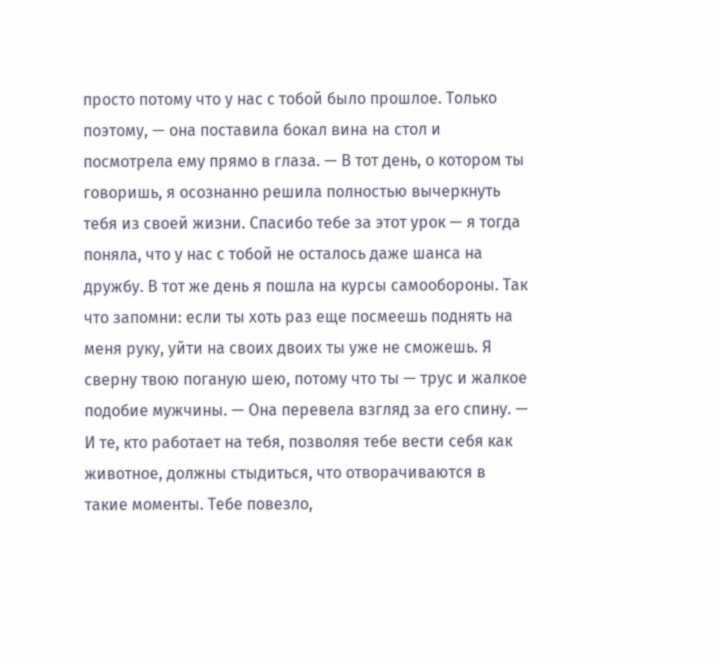просто потому что у нас с тобой было прошлое. Только поэтому, — она поставила бокал вина на стол и посмотрела ему прямо в глаза. — В тот день, о котором ты говоришь, я осознанно решила полностью вычеркнуть тебя из своей жизни. Спасибо тебе за этот урок — я тогда поняла, что у нас с тобой не осталось даже шанса на дружбу. В тот же день я пошла на курсы самообороны. Так что запомни: если ты хоть раз еще посмеешь поднять на меня руку, уйти на своих двоих ты уже не сможешь. Я сверну твою поганую шею, потому что ты — трус и жалкое подобие мужчины. — Она перевела взгляд за его спину. — И те, кто работает на тебя, позволяя тебе вести себя как животное, должны стыдиться, что отворачиваются в такие моменты. Тебе повезло,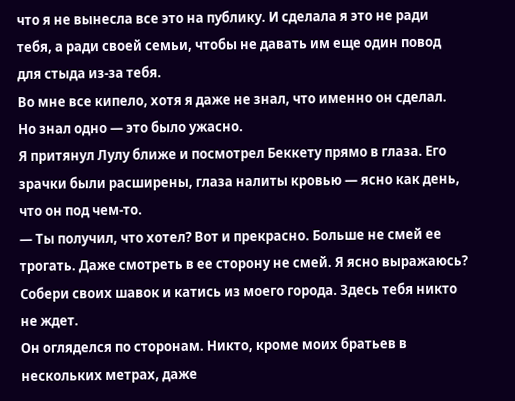что я не вынесла все это на публику. И сделала я это не ради тебя, а ради своей семьи, чтобы не давать им еще один повод для стыда из-за тебя.
Во мне все кипело, хотя я даже не знал, что именно он сделал. Но знал одно — это было ужасно.
Я притянул Лулу ближе и посмотрел Беккету прямо в глаза. Его зрачки были расширены, глаза налиты кровью — ясно как день, что он под чем-то.
— Ты получил, что хотел? Вот и прекрасно. Больше не смей ее трогать. Даже смотреть в ее сторону не смей. Я ясно выражаюсь? Собери своих шавок и катись из моего города. Здесь тебя никто не ждет.
Он огляделся по сторонам. Никто, кроме моих братьев в нескольких метрах, даже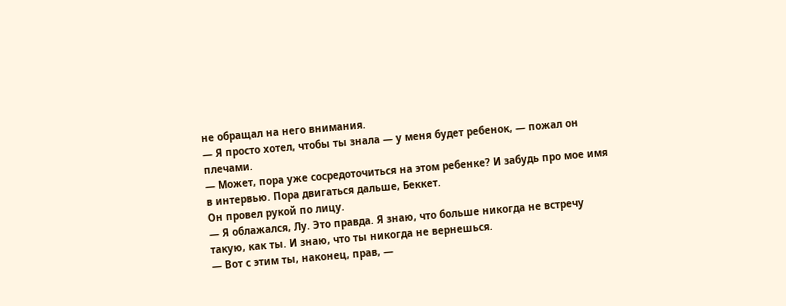не обращал на него внимания.
— Я просто хотел, чтобы ты знала — у меня будет ребенок, — пожал он плечами.
— Может, пора уже сосредоточиться на этом ребенке? И забудь про мое имя в интервью. Пора двигаться дальше, Беккет.
Он провел рукой по лицу.
— Я облажался, Лу. Это правда. Я знаю, что больше никогда не встречу такую, как ты. И знаю, что ты никогда не вернешься.
— Вот с этим ты, наконец, прав, —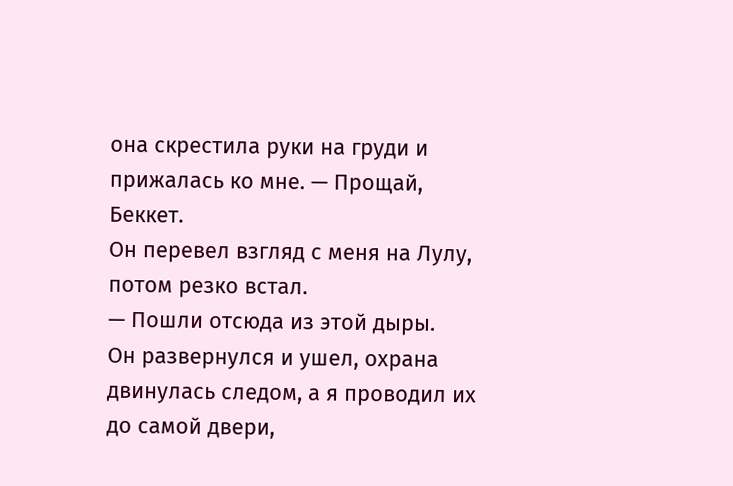она скрестила руки на груди и прижалась ко мне. — Прощай, Беккет.
Он перевел взгляд с меня на Лулу, потом резко встал.
— Пошли отсюда из этой дыры.
Он развернулся и ушел, охрана двинулась следом, а я проводил их до самой двери,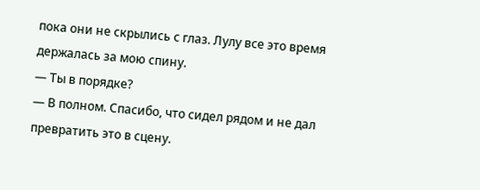пока они не скрылись с глаз. Лулу все это время держалась за мою спину.
— Ты в порядке?
— В полном. Спасибо, что сидел рядом и не дал превратить это в сцену.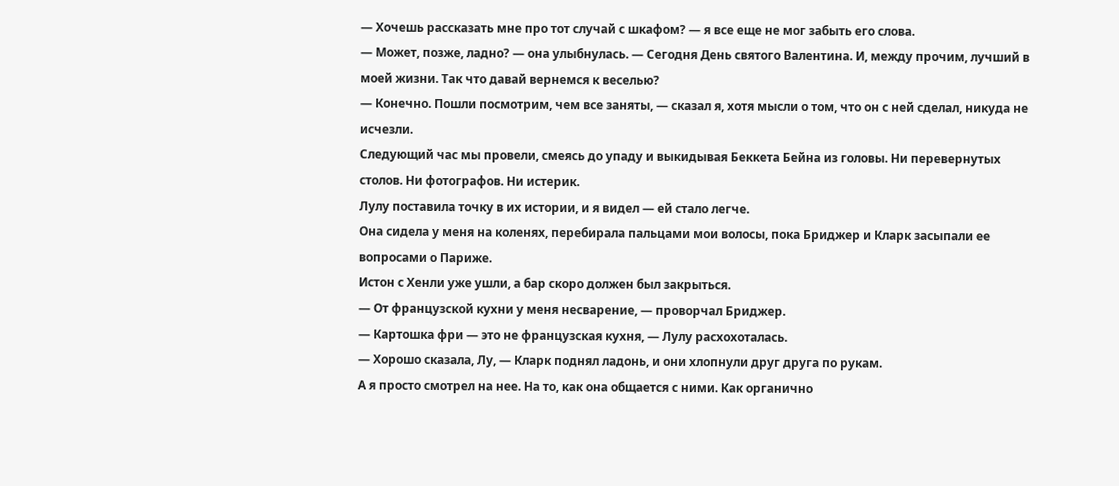— Хочешь рассказать мне про тот случай с шкафом? — я все еще не мог забыть его слова.
— Может, позже, ладно? — она улыбнулась. — Сегодня День святого Валентина. И, между прочим, лучший в моей жизни. Так что давай вернемся к веселью?
— Конечно. Пошли посмотрим, чем все заняты, — сказал я, хотя мысли о том, что он с ней сделал, никуда не исчезли.
Следующий час мы провели, смеясь до упаду и выкидывая Беккета Бейна из головы. Ни перевернутых столов. Ни фотографов. Ни истерик.
Лулу поставила точку в их истории, и я видел — ей стало легче.
Она сидела у меня на коленях, перебирала пальцами мои волосы, пока Бриджер и Кларк засыпали ее вопросами о Париже.
Истон с Хенли уже ушли, а бар скоро должен был закрыться.
— От французской кухни у меня несварение, — проворчал Бриджер.
— Картошка фри — это не французская кухня, — Лулу расхохоталась.
— Хорошо сказала, Лу, — Кларк поднял ладонь, и они хлопнули друг друга по рукам.
А я просто смотрел на нее. На то, как она общается с ними. Как органично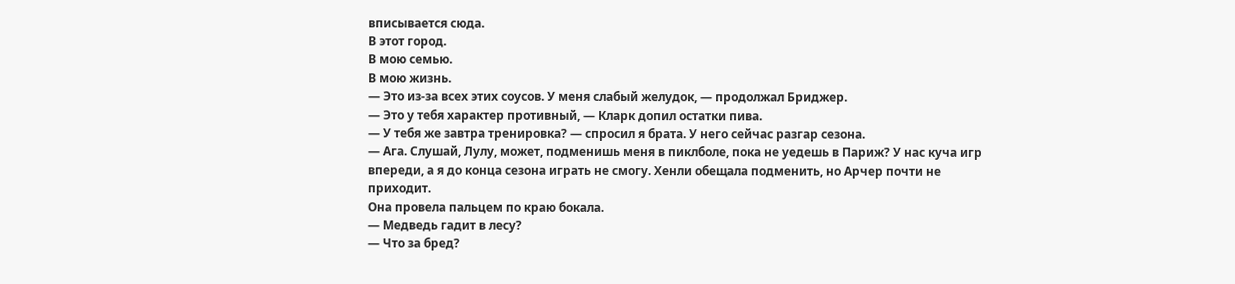вписывается сюда.
В этот город.
В мою семью.
В мою жизнь.
— Это из-за всех этих соусов. У меня слабый желудок, — продолжал Бриджер.
— Это у тебя характер противный, — Кларк допил остатки пива.
— У тебя же завтра тренировка? — спросил я брата. У него сейчас разгар сезона.
— Ага. Слушай, Лулу, может, подменишь меня в пиклболе, пока не уедешь в Париж? У нас куча игр впереди, а я до конца сезона играть не смогу. Хенли обещала подменить, но Арчер почти не приходит.
Она провела пальцем по краю бокала.
— Медведь гадит в лесу?
— Что за бред?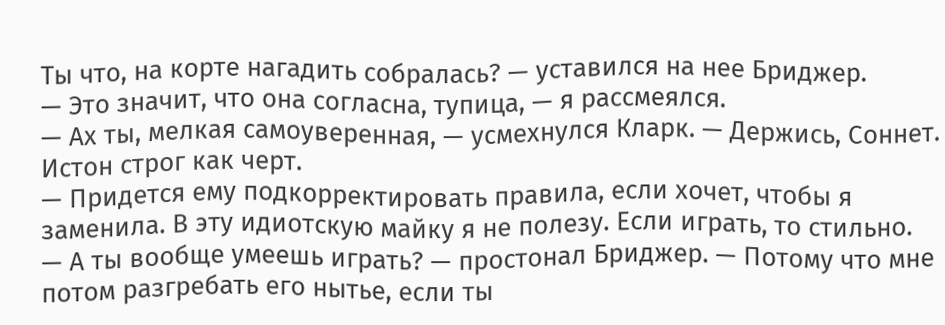Ты что, на корте нагадить собралась? — уставился на нее Бриджер.
— Это значит, что она согласна, тупица, — я рассмеялся.
— Ах ты, мелкая самоуверенная, — усмехнулся Кларк. — Держись, Соннет. Истон строг как черт.
— Придется ему подкорректировать правила, если хочет, чтобы я заменила. В эту идиотскую майку я не полезу. Если играть, то стильно.
— А ты вообще умеешь играть? — простонал Бриджер. — Потому что мне потом разгребать его нытье, если ты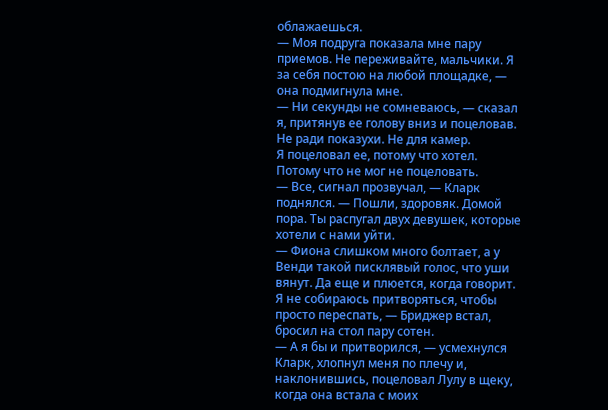облажаешься.
— Моя подруга показала мне пару приемов. Не переживайте, мальчики. Я за себя постою на любой площадке, — она подмигнула мне.
— Ни секунды не сомневаюсь, — сказал я, притянув ее голову вниз и поцеловав.
Не ради показухи. Не для камер.
Я поцеловал ее, потому что хотел.
Потому что не мог не поцеловать.
— Все, сигнал прозвучал, — Кларк поднялся. — Пошли, здоровяк. Домой пора. Ты распугал двух девушек, которые хотели с нами уйти.
— Фиона слишком много болтает, а у Венди такой писклявый голос, что уши вянут. Да еще и плюется, когда говорит. Я не собираюсь притворяться, чтобы просто переспать, — Бриджер встал, бросил на стол пару сотен.
— А я бы и притворился, — усмехнулся Кларк, хлопнул меня по плечу и, наклонившись, поцеловал Лулу в щеку, когда она встала с моих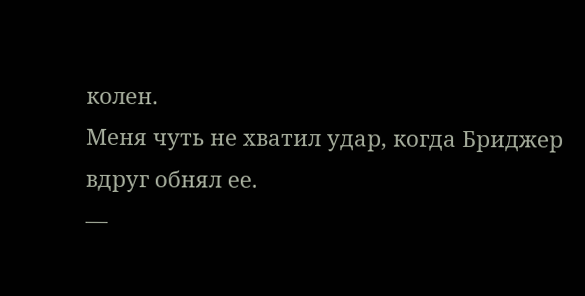колен.
Меня чуть не хватил удар, когда Бриджер вдруг обнял ее.
—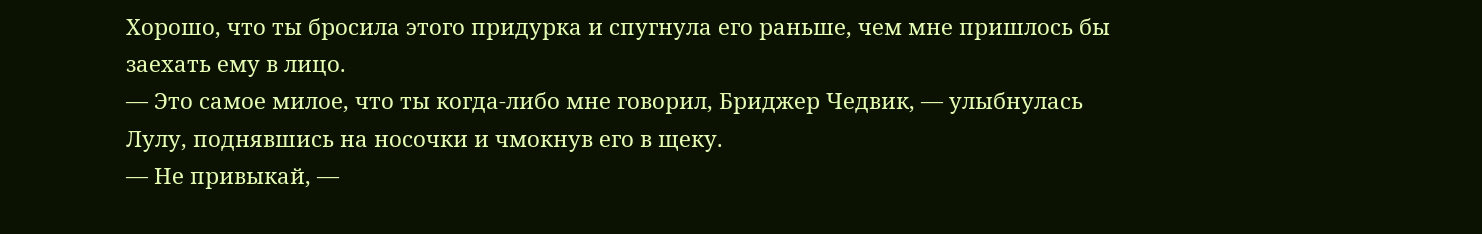Хорошо, что ты бросила этого придурка и спугнула его раньше, чем мне пришлось бы заехать ему в лицо.
— Это самое милое, что ты когда-либо мне говорил, Бриджер Чедвик, — улыбнулась Лулу, поднявшись на носочки и чмокнув его в щеку.
— Не привыкай, —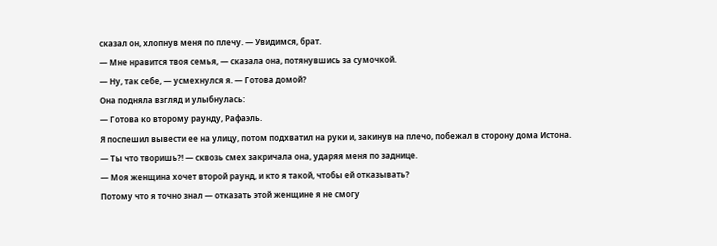сказал он, хлопнув меня по плечу. — Увидимся, брат.
— Мне нравится твоя семья, — сказала она, потянувшись за сумочкой.
— Ну, так себе, — усмехнулся я. — Готова домой?
Она подняла взгляд и улыбнулась:
— Готова ко второму раунду, Рафаэль.
Я поспешил вывести ее на улицу, потом подхватил на руки и, закинув на плечо, побежал в сторону дома Истона.
— Ты что творишь?! — сквозь смех закричала она, ударяя меня по заднице.
— Моя женщина хочет второй раунд, и кто я такой, чтобы ей отказывать?
Потому что я точно знал — отказать этой женщине я не смогу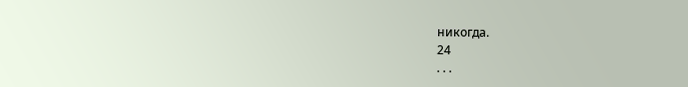никогда.
24
. . .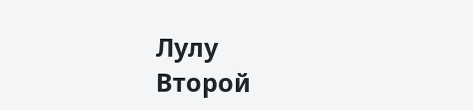Лулу
Второй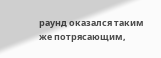раунд оказался таким же потрясающим,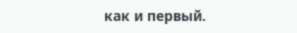как и первый.